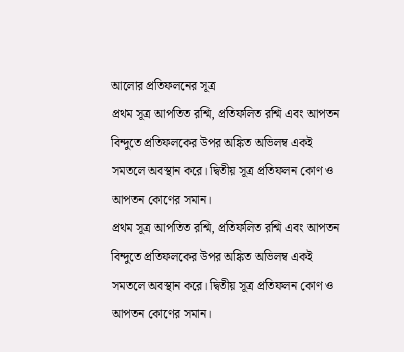আলোর প্রতিফলনের সূত্র
প্রথম সূত্র আপতিত রশ্মি, প্রতিফলিত রশ্মি এবং আপতন বিন্দুতে প্রতিফলকের উপর অঙ্কিত অভিলম্ব একই সমতলে অবস্থান করে। দ্বিতীয় সূত্র প্রতিফলন কোণ ও আপতন কোণের সমান।
প্রথম সূত্র আপতিত রশ্মি, প্রতিফলিত রশ্মি এবং আপতন বিন্দুতে প্রতিফলকের উপর অঙ্কিত অভিলম্ব একই সমতলে অবস্থান করে। দ্বিতীয় সূত্র প্রতিফলন কোণ ও আপতন কোণের সমান।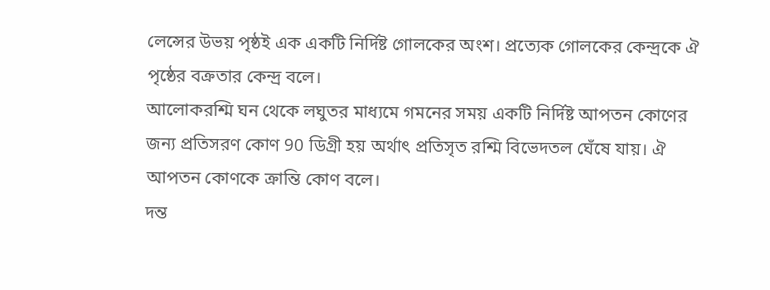লেন্সের উভয় পৃষ্ঠই এক একটি নির্দিষ্ট গোলকের অংশ। প্রত্যেক গোলকের কেন্দ্রকে ঐ পৃষ্ঠের বক্রতার কেন্দ্র বলে।
আলোকরশ্মি ঘন থেকে লঘুতর মাধ্যমে গমনের সময় একটি নির্দিষ্ট আপতন কোণের জন্য প্রতিসরণ কোণ 90 ডিগ্রী হয় অর্থাৎ প্রতিসৃত রশ্মি বিভেদতল ঘেঁষে যায়। ঐ আপতন কোণকে ক্রান্তি কোণ বলে।
দন্ত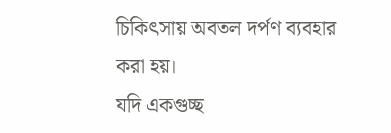চিকিৎসায় অবতল দর্পণ ব্যবহার করা হয়।
যদি একগুচ্ছ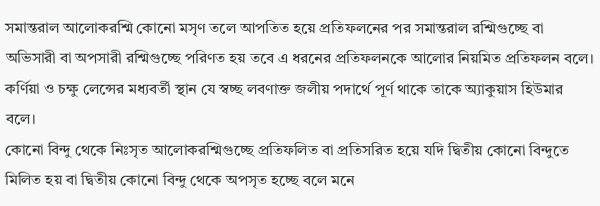সমান্তরাল আলোকরশ্মি কোনো মসৃণ তলে আপতিত হয়ে প্রতিফলনের পর সমান্তরাল রশ্মিগুচ্ছে বা অভিসারী বা অপসারী রশ্মিগুচ্ছে পরিণত হয় তবে এ ধরনের প্রতিফলনকে আলোর নিয়মিত প্রতিফলন বলে।
কর্ণিয়া ও চক্ষু লেন্সের মধ্যবর্তী স্থান যে স্বচ্ছ লবণাক্ত জলীয় পদার্থে পূর্ণ থাকে তাকে অ্যাকুয়াস হিউমার বলে।
কোনো বিন্দু থেকে নিঃসৃত আলোকরশ্মিগুচ্ছে প্রতিফলিত বা প্রতিসরিত হয়ে যদি দ্বিতীয় কোনো বিন্দুতে মিলিত হয় বা দ্বিতীয় কোনো বিন্দু থেকে অপসৃত হচ্ছে বলে মনে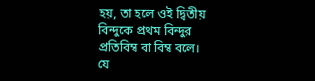হয়, তা হলে ওই দ্বিতীয় বিন্দুকে প্রথম বিন্দুর প্রতিবিম্ব বা বিম্ব বলে।
যে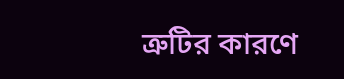ত্রুটির কারণে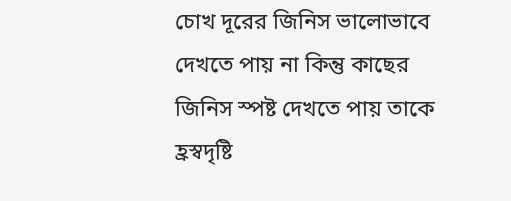চোখ দূরের জিনিস ভালোভাবে দেখতে পায় না কিন্তু কাছের জিনিস স্পষ্ট দেখতে পায় তাকে হ্রস্বদৃষ্টি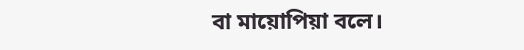বা মায়োপিয়া বলে।